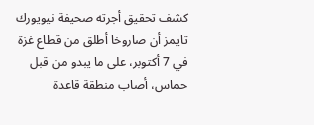كشف تحقيق أجرته صحيفة نيويورك تايمز أن صاروخا أطلق من قطاع غزة في 7 أكتوبر، على ما يبدو من قبل حماس، أصاب منطقة قاعدة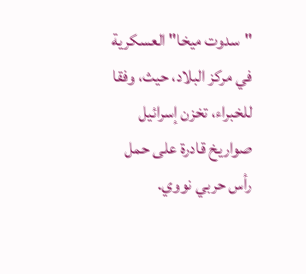"سدوت ميخا" العسكرية في مركز البلاد، حيث، وفقا للخبراء، تخزن إسرائيل صواريخ قادرة على حمل رأس حربي نووي.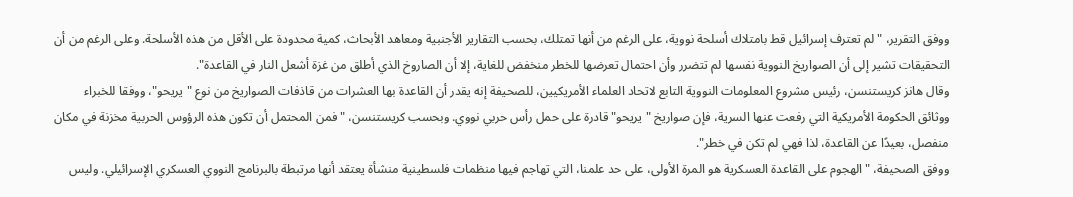ووفق التقرير، "لم تعترف إسرائيل قط بامتلاك أسلحة نووية، على الرغم من أنها تمتلك، بحسب التقارير الأجنبية ومعاهد الأبحاث، كمية محدودة على الأقل من هذه الأسلحة. وعلى الرغم من أن التحقيقات تشير إلى أن الصواريخ النووية نفسها لم تتضرر وأن احتمال تعرضها للخطر منخفض للغاية، إلا أن الصاروخ الذي أطلق من غزة أشعل النار في القاعدة".
وقال هانز كريستنسن، رئيس مشروع المعلومات النووية التابع لاتحاد العلماء الأمريكيين، للصحيفة إنه يقدر أن القاعدة بها العشرات من قاذفات الصواريخ من نوع "يريحو"، ووفقا للخبراء ووثائق الحكومة الأمريكية التي رفعت عنها السرية، فإن صواريخ "يريحو" قادرة على حمل رأس حربي نووي. وبحسب كريستنسن، "فمن المحتمل أن تكون هذه الرؤوس الحربية مخزنة في مكان منفصل، بعيدًا عن القاعدة، لذا فهي لم تكن في خطر".
ووفق الصحيفة، "الهجوم على القاعدة العسكرية هو المرة الأولى، على حد علمنا، التي تهاجم فيها منظمات فلسطينية منشأة يعتقد أنها مرتبطة بالبرنامج النووي العسكري الإسرائيلي. وليس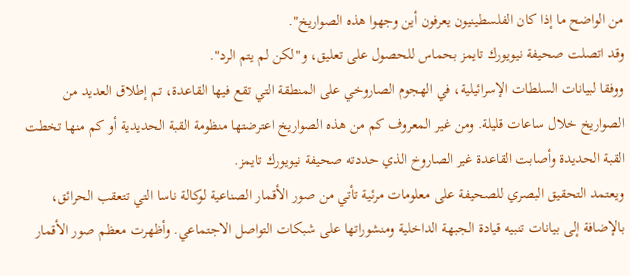من الواضح ما إذا كان الفلسطينيون يعرفون أين وجهوا هذه الصواريخ".
وقد اتصلت صحيفة نيويورك تايمز بحماس للحصول على تعليق، و"لكن لم يتم الرد".
ووفقا لبيانات السلطات الإسرائيلية، في الهجوم الصاروخي على المنطقة التي تقع فيها القاعدة، تم إطلاق العديد من الصواريخ خلال ساعات قليلة. ومن غير المعروف كم من هذه الصواريخ اعترضتها منظومة القبة الحديدية أو كم منها تخطت القبة الحديدة وأصابت القاعدة غير الصاروخ الذي حددته صحيفة نيويورك تايمز.
ويعتمد التحقيق البصري للصحيفة على معلومات مرئية تأتي من صور الأقمار الصناعية لوكالة ناسا التي تتعقب الحرائق، بالإضافة إلى بيانات تنبيه قيادة الجبهة الداخلية ومنشوراتها على شبكات التواصل الاجتماعي. وأظهرت معظم صور الأقمار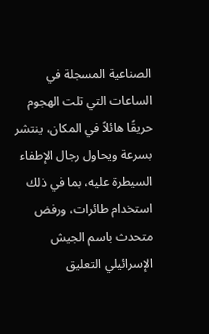الصناعية المسجلة في الساعات التي تلت الهجوم حريقًا هائلاً في المكان، ينتشر بسرعة ويحاول رجال الإطفاء السيطرة عليه، بما في ذلك استخدام طائرات، ورفض متحدث باسم الجيش الإسرائيلي التعليق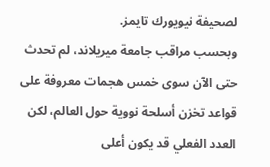لصحيفة نيويورك تايمز.
وبحسب مراقب جامعة ميريلاند، لم تحدث حتى الآن سوى خمس هجمات معروفة على قواعد تخزن أسلحة نووية حول العالم، لكن العدد الفعلي قد يكون أعلى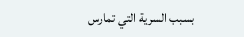بسبب السرية التي تمارس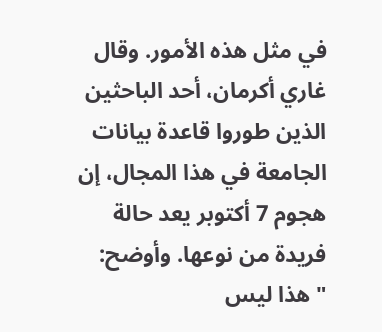في مثل هذه الأمور. وقال غاري أكرمان، أحد الباحثين الذين طوروا قاعدة بيانات الجامعة في هذا المجال، إن هجوم 7 أكتوبر يعد حالة فريدة من نوعها. وأوضح: "هذا ليس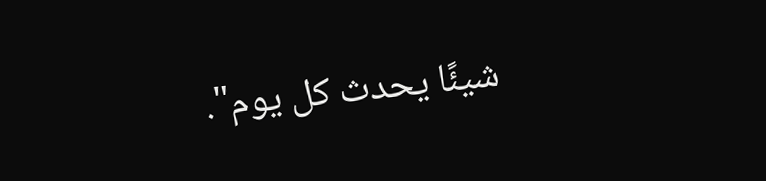شيئًا يحدث كل يوم".